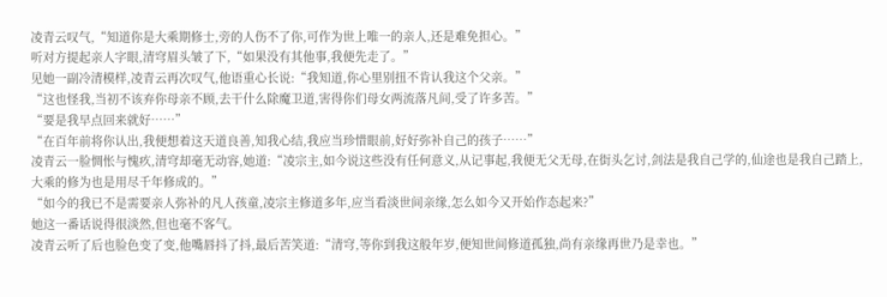凌青云叹气,“知道你是大乘期修士,旁的人伤不了你,可作为世上唯一的亲人,还是难免担心。”
听对方提起亲人字眼,清穹眉头皱了下,“如果没有其他事,我便先走了。”
见她一副冷清模样,凌青云再次叹气,他语重心长说:“我知道,你心里别扭不肯认我这个父亲。”
“这也怪我,当初不该弃你母亲不顾,去干什么除魔卫道,害得你们母女两流落凡间,受了许多苦。”
“要是我早点回来就好……”
“在百年前将你认出,我便想着这天道良善,知我心结,我应当珍惜眼前,好好弥补自己的孩子……”
凌青云一脸惆怅与愧疚,清穹却毫无动容,她道:“凌宗主,如今说这些没有任何意义,从记事起,我便无父无母,在街头乞讨,剑法是我自己学的,仙途也是我自己踏上,大乘的修为也是用尽千年修成的。”
“如今的我已不是需要亲人弥补的凡人孩童,凌宗主修道多年,应当看淡世间亲缘,怎么如今又开始作态起来?”
她这一番话说得很淡然,但也毫不客气。
凌青云听了后也脸色变了变,他嘴唇抖了抖,最后苦笑道:“清穹,等你到我这般年岁,便知世间修道孤独,尚有亲缘再世乃是幸也。”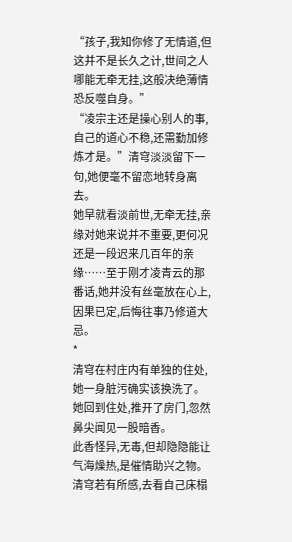“孩子,我知你修了无情道,但这并不是长久之计,世间之人哪能无牵无挂,这般决绝薄情恐反噬自身。”
“凌宗主还是操心别人的事,自己的道心不稳,还需勤加修炼才是。”清穹淡淡留下一句,她便毫不留恋地转身离去。
她早就看淡前世,无牵无挂,亲缘对她来说并不重要,更何况还是一段迟来几百年的亲缘……至于刚才凌青云的那番话,她并没有丝毫放在心上,因果已定,后悔往事乃修道大忌。
*
清穹在村庄内有单独的住处,她一身脏污确实该换洗了。
她回到住处,推开了房门,忽然鼻尖闻见一股暗香。
此香怪异,无毒,但却隐隐能让气海燥热,是催情助兴之物。
清穹若有所感,去看自己床榻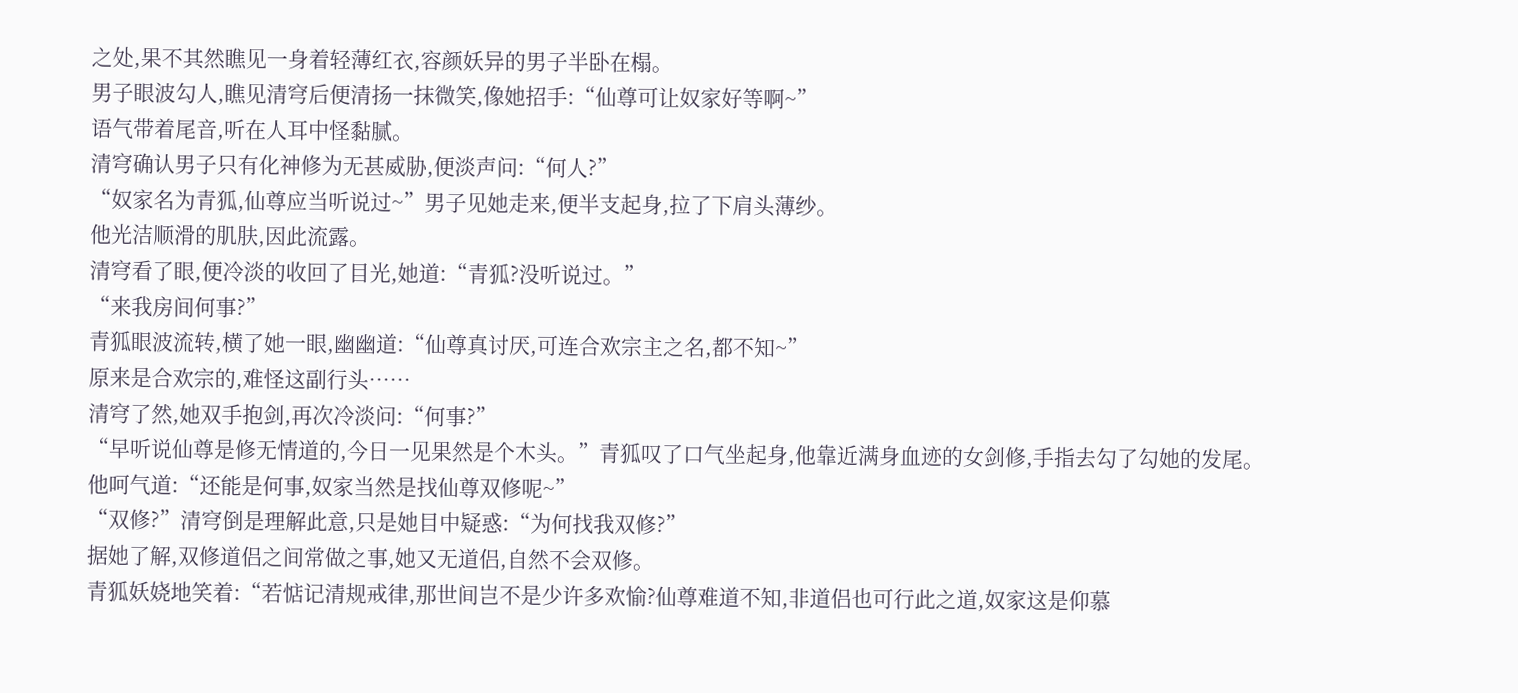之处,果不其然瞧见一身着轻薄红衣,容颜妖异的男子半卧在榻。
男子眼波勾人,瞧见清穹后便清扬一抹微笑,像她招手:“仙尊可让奴家好等啊~”
语气带着尾音,听在人耳中怪黏腻。
清穹确认男子只有化神修为无甚威胁,便淡声问:“何人?”
“奴家名为青狐,仙尊应当听说过~”男子见她走来,便半支起身,拉了下肩头薄纱。
他光洁顺滑的肌肤,因此流露。
清穹看了眼,便冷淡的收回了目光,她道:“青狐?没听说过。”
“来我房间何事?”
青狐眼波流转,横了她一眼,幽幽道:“仙尊真讨厌,可连合欢宗主之名,都不知~”
原来是合欢宗的,难怪这副行头……
清穹了然,她双手抱剑,再次冷淡问:“何事?”
“早听说仙尊是修无情道的,今日一见果然是个木头。”青狐叹了口气坐起身,他靠近满身血迹的女剑修,手指去勾了勾她的发尾。
他呵气道:“还能是何事,奴家当然是找仙尊双修呢~”
“双修?”清穹倒是理解此意,只是她目中疑惑:“为何找我双修?”
据她了解,双修道侣之间常做之事,她又无道侣,自然不会双修。
青狐妖娆地笑着:“若惦记清规戒律,那世间岂不是少许多欢愉?仙尊难道不知,非道侣也可行此之道,奴家这是仰慕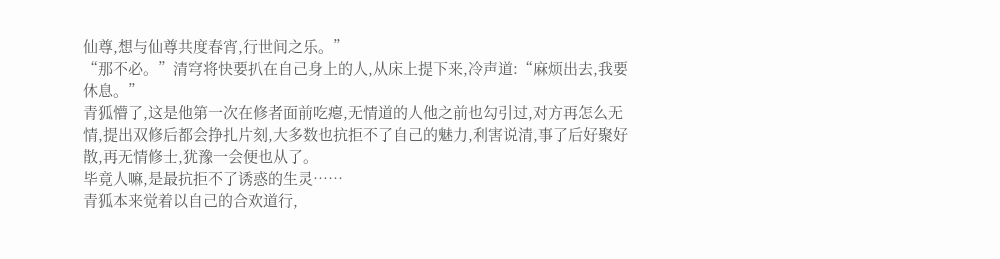仙尊,想与仙尊共度春宵,行世间之乐。”
“那不必。”清穹将快要扒在自己身上的人,从床上提下来,冷声道:“麻烦出去,我要休息。”
青狐懵了,这是他第一次在修者面前吃瘪,无情道的人他之前也勾引过,对方再怎么无情,提出双修后都会挣扎片刻,大多数也抗拒不了自己的魅力,利害说清,事了后好聚好散,再无情修士,犹豫一会便也从了。
毕竟人嘛,是最抗拒不了诱惑的生灵……
青狐本来觉着以自己的合欢道行,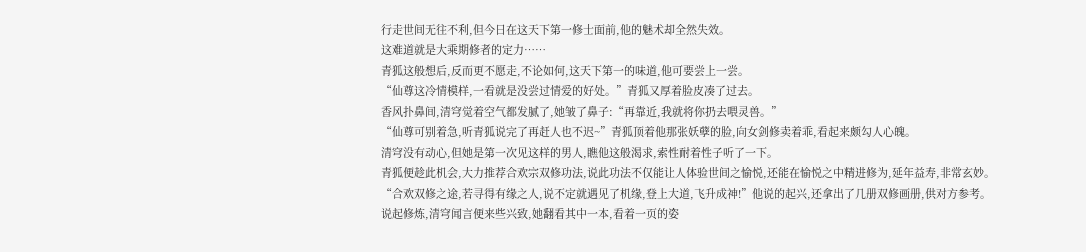行走世间无往不利,但今日在这天下第一修士面前,他的魅术却全然失效。
这难道就是大乘期修者的定力……
青狐这般想后,反而更不愿走,不论如何,这天下第一的味道,他可要尝上一尝。
“仙尊这冷情模样,一看就是没尝过情爱的好处。”青狐又厚着脸皮凑了过去。
香风扑鼻间,清穹觉着空气都发腻了,她皱了鼻子:“再靠近,我就将你扔去喂灵兽。”
“仙尊可别着急,听青狐说完了再赶人也不迟~”青狐顶着他那张妖孽的脸,向女剑修卖着乖,看起来颇勾人心魄。
清穹没有动心,但她是第一次见这样的男人,瞧他这般渴求,索性耐着性子听了一下。
青狐便趁此机会,大力推荐合欢宗双修功法,说此功法不仅能让人体验世间之愉悦,还能在愉悦之中精进修为,延年益寿,非常玄妙。
“合欢双修之途,若寻得有缘之人,说不定就遇见了机缘,登上大道,飞升成神!”他说的起兴,还拿出了几册双修画册,供对方参考。
说起修炼,清穹闻言便来些兴致,她翻看其中一本,看着一页的姿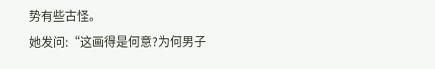势有些古怪。
她发问:“这画得是何意?为何男子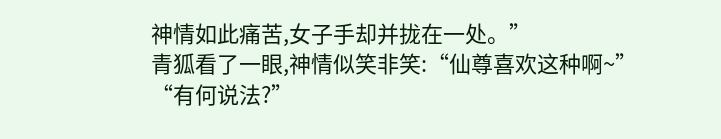神情如此痛苦,女子手却并拢在一处。”
青狐看了一眼,神情似笑非笑:“仙尊喜欢这种啊~”
“有何说法?”